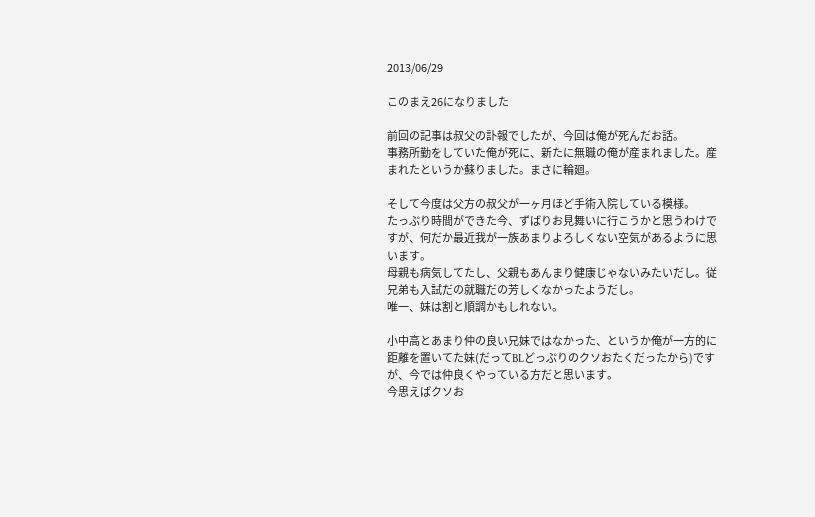2013/06/29

このまえ26になりました

前回の記事は叔父の訃報でしたが、今回は俺が死んだお話。
事務所勤をしていた俺が死に、新たに無職の俺が産まれました。産まれたというか蘇りました。まさに輪廻。

そして今度は父方の叔父が一ヶ月ほど手術入院している模様。
たっぷり時間ができた今、ずばりお見舞いに行こうかと思うわけですが、何だか最近我が一族あまりよろしくない空気があるように思います。
母親も病気してたし、父親もあんまり健康じゃないみたいだし。従兄弟も入試だの就職だの芳しくなかったようだし。
唯一、妹は割と順調かもしれない。

小中高とあまり仲の良い兄妹ではなかった、というか俺が一方的に距離を置いてた妹(だってBLどっぷりのクソおたくだったから)ですが、今では仲良くやっている方だと思います。
今思えばクソお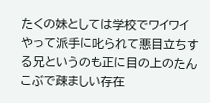たくの妹としては学校でワイワイやって派手に叱られて悪目立ちする兄というのも正に目の上のたんこぶで疎ましい存在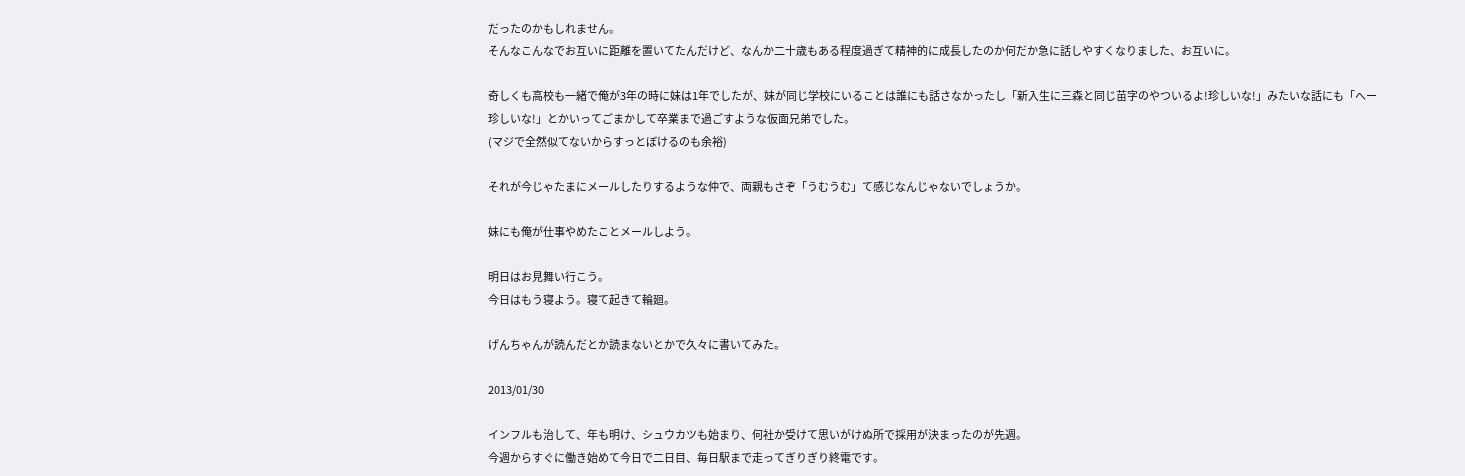だったのかもしれません。
そんなこんなでお互いに距離を置いてたんだけど、なんか二十歳もある程度過ぎて精神的に成長したのか何だか急に話しやすくなりました、お互いに。

奇しくも高校も一緒で俺が3年の時に妹は1年でしたが、妹が同じ学校にいることは誰にも話さなかったし「新入生に三森と同じ苗字のやついるよ!珍しいな!」みたいな話にも「へー 珍しいな!」とかいってごまかして卒業まで過ごすような仮面兄弟でした。
(マジで全然似てないからすっとぼけるのも余裕)

それが今じゃたまにメールしたりするような仲で、両親もさぞ「うむうむ」て感じなんじゃないでしょうか。

妹にも俺が仕事やめたことメールしよう。

明日はお見舞い行こう。
今日はもう寝よう。寝て起きて輪廻。

げんちゃんが読んだとか読まないとかで久々に書いてみた。

2013/01/30

インフルも治して、年も明け、シュウカツも始まり、何社か受けて思いがけぬ所で採用が決まったのが先週。
今週からすぐに働き始めて今日で二日目、毎日駅まで走ってぎりぎり終電です。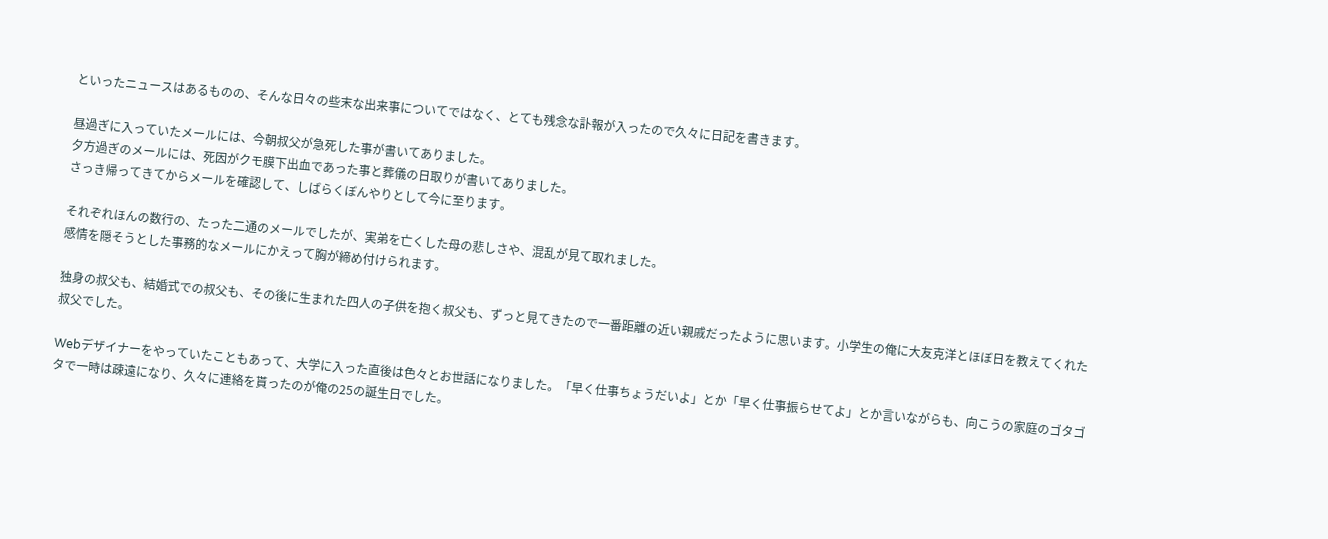といったニュースはあるものの、そんな日々の些末な出来事についてではなく、とても残念な訃報が入ったので久々に日記を書きます。

昼過ぎに入っていたメールには、今朝叔父が急死した事が書いてありました。
夕方過ぎのメールには、死因がクモ膜下出血であった事と葬儀の日取りが書いてありました。
さっき帰ってきてからメールを確認して、しばらくぼんやりとして今に至ります。

それぞれほんの数行の、たった二通のメールでしたが、実弟を亡くした母の悲しさや、混乱が見て取れました。
感情を隠そうとした事務的なメールにかえって胸が締め付けられます。

独身の叔父も、結婚式での叔父も、その後に生まれた四人の子供を抱く叔父も、ずっと見てきたので一番距離の近い親戚だったように思います。小学生の俺に大友克洋とほぼ日を教えてくれた叔父でした。

Webデザイナーをやっていたこともあって、大学に入った直後は色々とお世話になりました。「早く仕事ちょうだいよ」とか「早く仕事振らせてよ」とか言いながらも、向こうの家庭のゴタゴタで一時は疎遠になり、久々に連絡を貰ったのが俺の25の誕生日でした。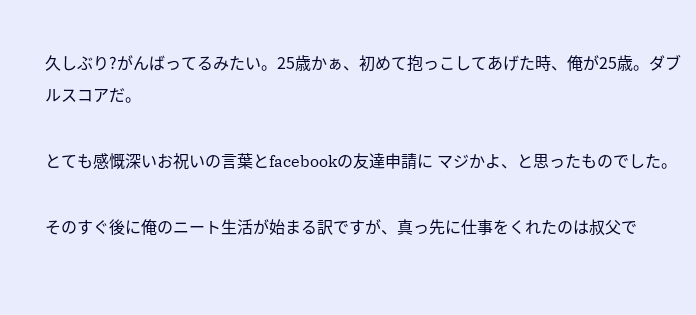久しぶり?がんばってるみたい。25歳かぁ、初めて抱っこしてあげた時、俺が25歳。ダブルスコアだ。

とても感慨深いお祝いの言葉とfacebookの友達申請に マジかよ、と思ったものでした。

そのすぐ後に俺のニート生活が始まる訳ですが、真っ先に仕事をくれたのは叔父で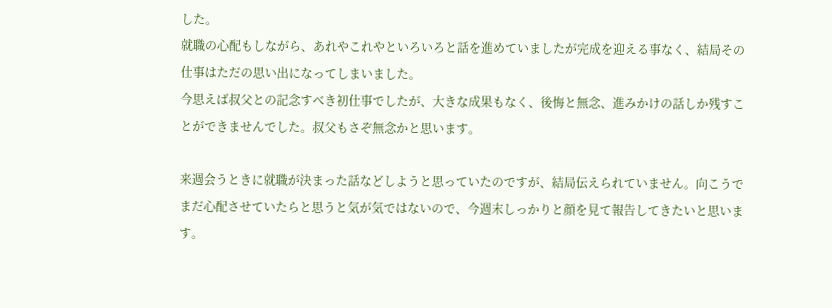した。
就職の心配もしながら、あれやこれやといろいろと話を進めていましたが完成を迎える事なく、結局その仕事はただの思い出になってしまいました。
今思えば叔父との記念すべき初仕事でしたが、大きな成果もなく、後悔と無念、進みかけの話しか残すことができませんでした。叔父もさぞ無念かと思います。

来週会うときに就職が決まった話などしようと思っていたのですが、結局伝えられていません。向こうでまだ心配させていたらと思うと気が気ではないので、今週末しっかりと顔を見て報告してきたいと思います。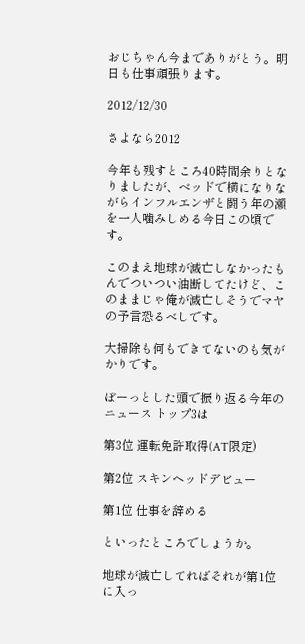おじちゃん今までありがとう。明日も仕事頑張ります。

2012/12/30

さよなら2012

今年も残すところ40時間余りとなりましたが、ベッドで横になりながらインフルエンザと闘う年の瀬を一人噛みしめる今日この頃です。

このまえ地球が滅亡しなかったもんでついつい油断してたけど、このままじゃ俺が滅亡しそうでマヤの予言恐るべしです。

大掃除も何もできてないのも気がかりです。

ぼーっとした頭で振り返る今年のニュース トップ3は

第3位 運転免許取得(AT限定)

第2位 スキンヘッドデビュー

第1位 仕事を辞める

といったところでしょうか。

地球が滅亡してればそれが第1位に入っ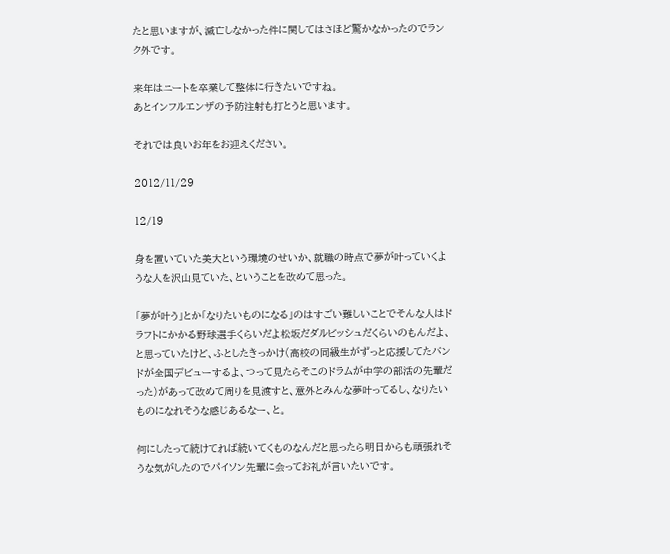たと思いますが、滅亡しなかった件に関してはさほど驚かなかったのでランク外です。

来年はニートを卒業して整体に行きたいですね。
あとインフルエンザの予防注射も打とうと思います。

それでは良いお年をお迎えください。

2012/11/29

12/19

身を置いていた美大という環境のせいか、就職の時点で夢が叶っていくような人を沢山見ていた、ということを改めて思った。

「夢が叶う」とか「なりたいものになる」のはすごい難しいことでそんな人はドラフトにかかる野球選手くらいだよ松坂だダルビッシュだくらいのもんだよ、と思っていたけど、ふとしたきっかけ(高校の同級生がずっと応援してたバンドが全国デビューするよ、つって見たらそこのドラムが中学の部活の先輩だった)があって改めて周りを見渡すと、意外とみんな夢叶ってるし、なりたいものになれそうな感じあるなー、と。

何にしたって続けてれば続いてくものなんだと思ったら明日からも頑張れそうな気がしたのでパイソン先輩に会ってお礼が言いたいです。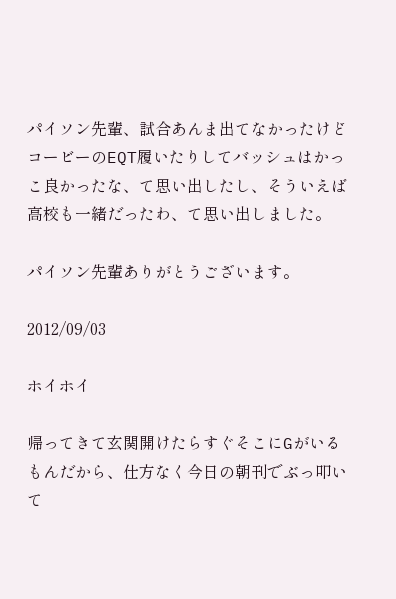パイソン先輩、試合あんま出てなかったけどコービーのEQT履いたりしてバッシュはかっこ良かったな、て思い出したし、そういえば高校も一緒だったわ、て思い出しました。

パイソン先輩ありがとうございます。

2012/09/03

ホイホイ

帰ってきて玄関開けたらすぐそこにGがいるもんだから、仕方なく今日の朝刊でぶっ叩いて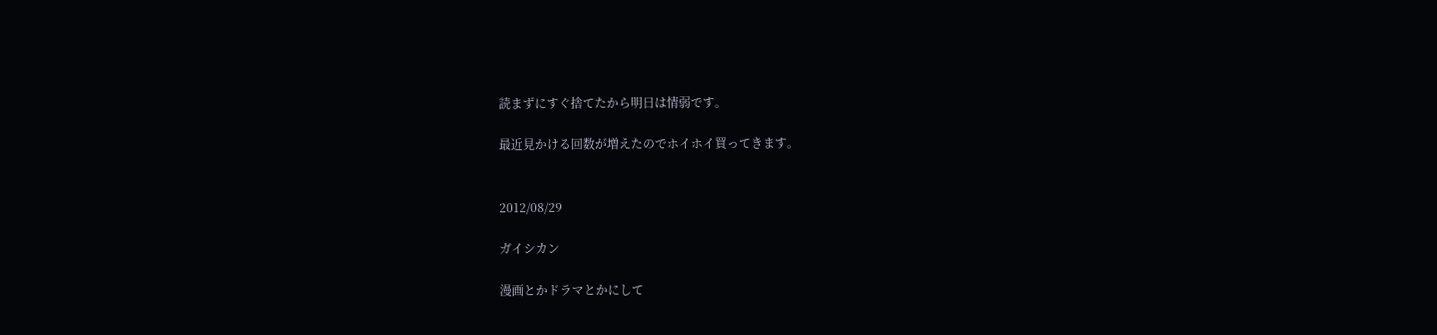読まずにすぐ捨てたから明日は情弱です。

最近見かける回数が増えたのでホイホイ買ってきます。


2012/08/29

ガイシカン

漫画とかドラマとかにして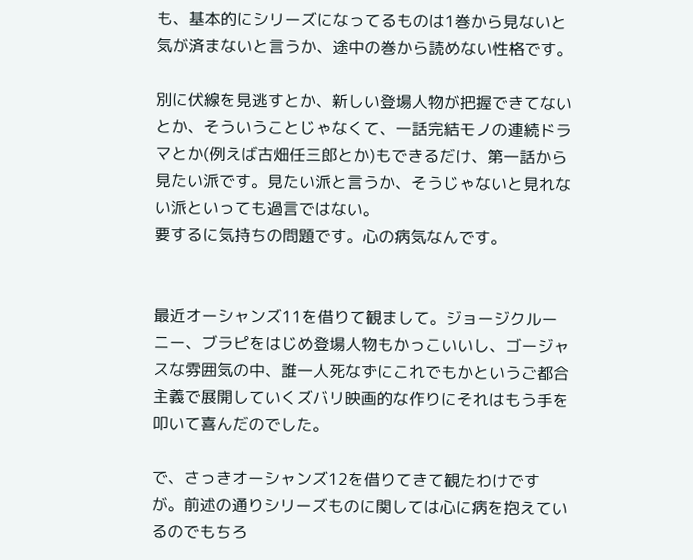も、基本的にシリーズになってるものは1巻から見ないと気が済まないと言うか、途中の巻から読めない性格です。

別に伏線を見逃すとか、新しい登場人物が把握できてないとか、そういうことじゃなくて、一話完結モノの連続ドラマとか(例えば古畑任三郎とか)もできるだけ、第一話から見たい派です。見たい派と言うか、そうじゃないと見れない派といっても過言ではない。
要するに気持ちの問題です。心の病気なんです。


最近オーシャンズ11を借りて観まして。ジョージクルーニー、ブラピをはじめ登場人物もかっこいいし、ゴージャスな雰囲気の中、誰一人死なずにこれでもかというご都合主義で展開していくズバリ映画的な作りにそれはもう手を叩いて喜んだのでした。

で、さっきオーシャンズ12を借りてきて観たわけですが。前述の通りシリーズものに関しては心に病を抱えているのでもちろ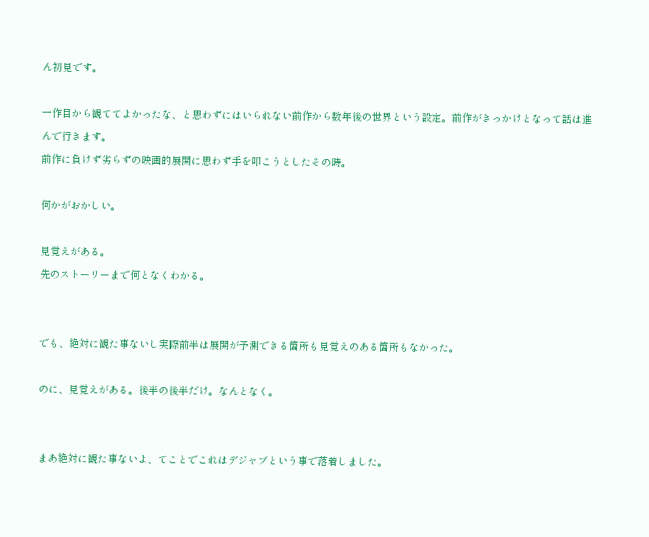ん初見です。

一作目から観ててよかったな、と思わずにはいられない前作から数年後の世界という設定。前作がきっかけとなって話は進んで行きます。
前作に負けず劣らずの映画的展開に思わず手を叩こうとしたその時。

何かがおかしい。

見覚えがある。
先のストーリーまで何となくわかる。


でも、絶対に観た事ないし実際前半は展開が予測できる箇所も見覚えのある箇所もなかった。

のに、見覚えがある。後半の後半だけ。なんとなく。


まあ絶対に観た事ないよ、てことでこれはデジャブという事で落着しました。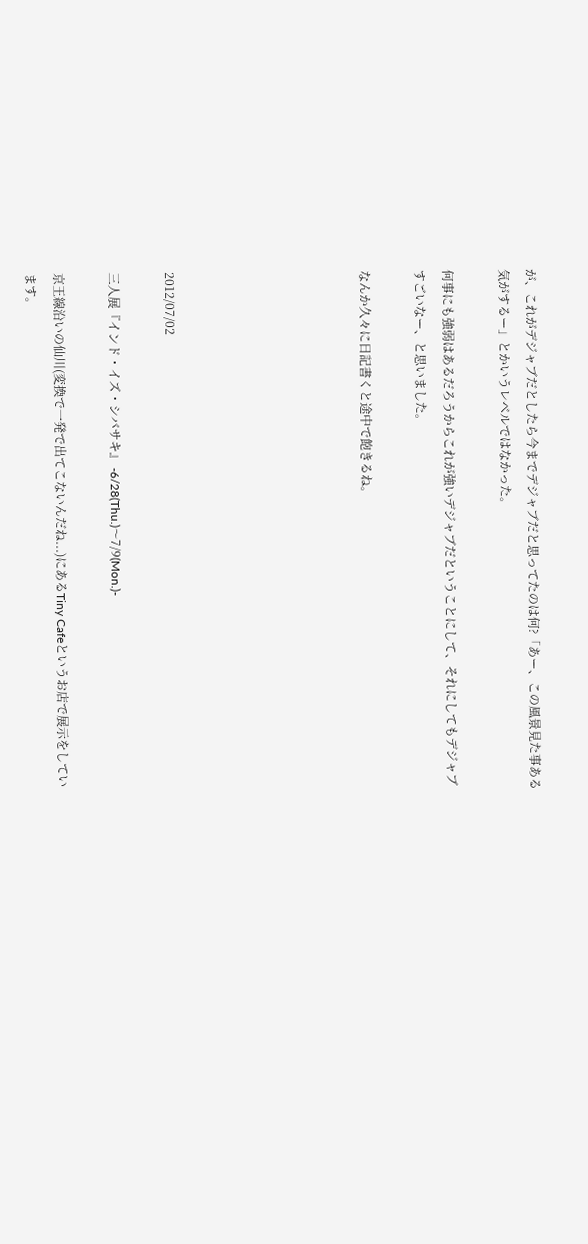が、これがデジャブだとしたら今までデジャブだと思ってたのは何?「あー、この風景見た事ある気がするー」とかいうレベルではなかった。

何事にも強弱はあるだろうからこれが強いデジャブだということにして、それにしてもデジャブすごいなー、と思いました。

なんか久々に日記書くと途中で飽きるね。






2012/07/02

三人展『インド・イズ・シバサキ』 -6/28(Thu.)〜7/9(Mon.)-

京王線沿いの仙川(変換で一発で出てこないんだね...)にあるTiny Cafeというお店で展示をしています。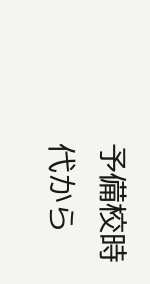予備校時代から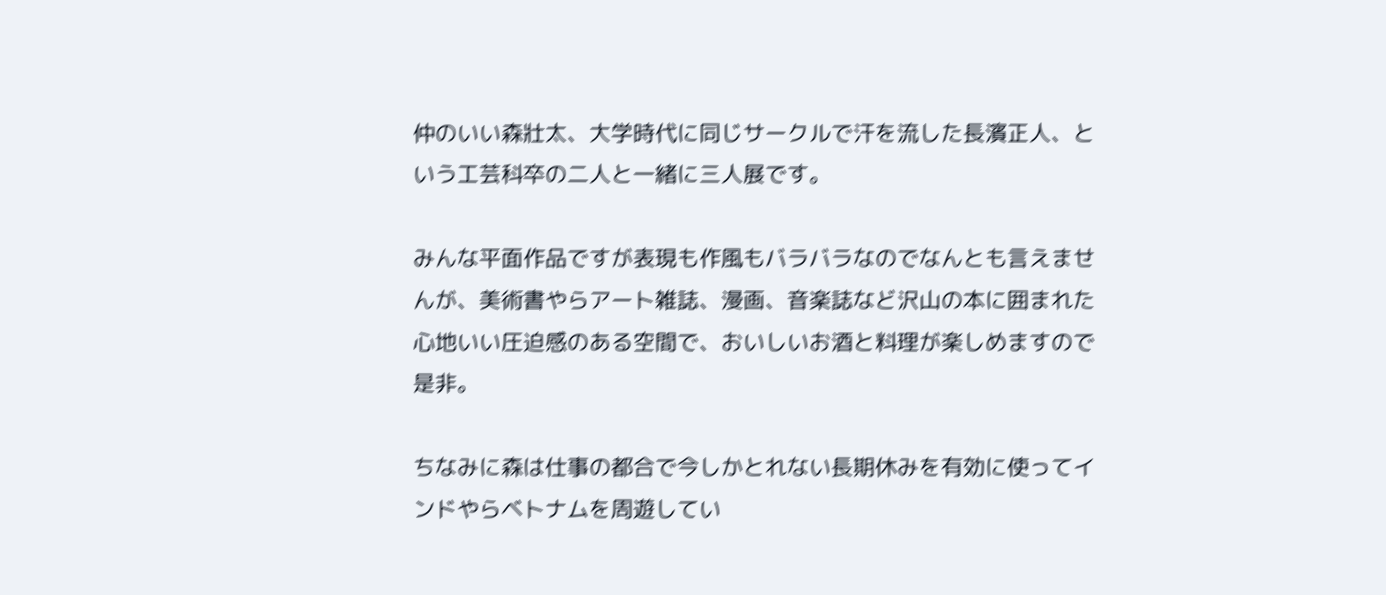仲のいい森壯太、大学時代に同じサークルで汗を流した長濱正人、という工芸科卒の二人と一緒に三人展です。

みんな平面作品ですが表現も作風もバラバラなのでなんとも言えませんが、美術書やらアート雑誌、漫画、音楽誌など沢山の本に囲まれた心地いい圧迫感のある空間で、おいしいお酒と料理が楽しめますので是非。

ちなみに森は仕事の都合で今しかとれない長期休みを有効に使ってインドやらベトナムを周遊してい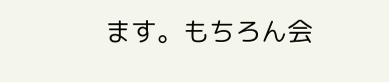ます。もちろん会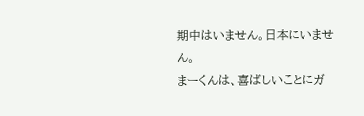期中はいません。日本にいません。
まーくんは、喜ばしいことにガ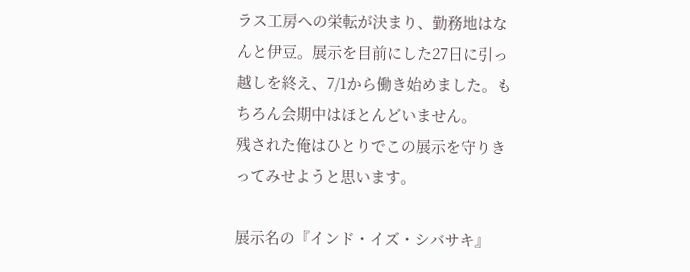ラス工房への栄転が決まり、勤務地はなんと伊豆。展示を目前にした27日に引っ越しを終え、7/1から働き始めました。もちろん会期中はほとんどいません。
残された俺はひとりでこの展示を守りきってみせようと思います。

展示名の『インド・イズ・シバサキ』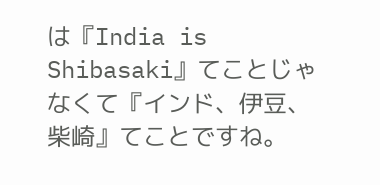は『India is Shibasaki』てことじゃなくて『インド、伊豆、柴崎』てことですね。